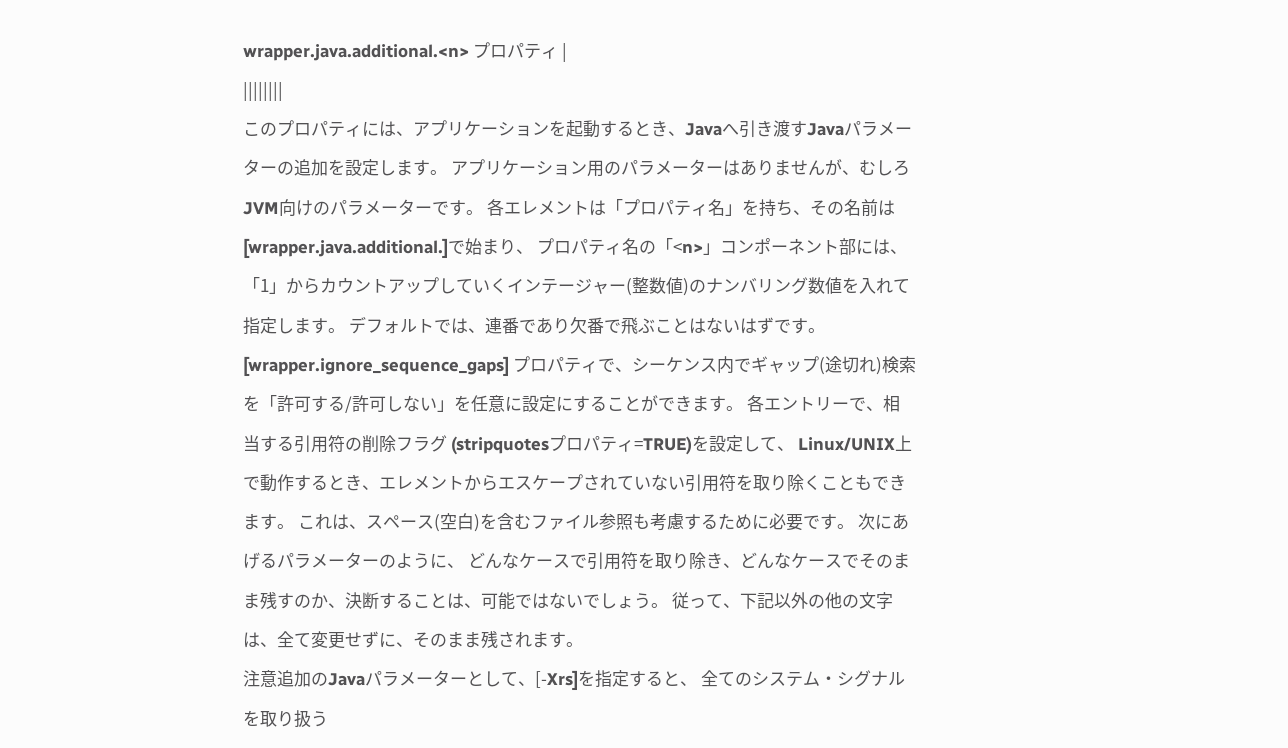wrapper.java.additional.<n> プロパティ |
||||||||
このプロパティには、アプリケーションを起動するとき、Javaへ引き渡すJavaパラメーターの追加を設定します。 アプリケーション用のパラメーターはありませんが、むしろJVM向けのパラメーターです。 各エレメントは「プロパティ名」を持ち、その名前は [wrapper.java.additional.]で始まり、 プロパティ名の「<n>」コンポーネント部には、 「1」からカウントアップしていくインテージャー(整数値)のナンバリング数値を入れて指定します。 デフォルトでは、連番であり欠番で飛ぶことはないはずです。 [wrapper.ignore_sequence_gaps] プロパティで、シーケンス内でギャップ(途切れ)検索を「許可する/許可しない」を任意に設定にすることができます。 各エントリーで、相当する引用符の削除フラグ (stripquotesプロパティ=TRUE)を設定して、 Linux/UNIX上で動作するとき、エレメントからエスケープされていない引用符を取り除くこともできます。 これは、スペース(空白)を含むファイル参照も考慮するために必要です。 次にあげるパラメーターのように、 どんなケースで引用符を取り除き、どんなケースでそのまま残すのか、決断することは、可能ではないでしょう。 従って、下記以外の他の文字は、全て変更せずに、そのまま残されます。
注意追加のJavaパラメーターとして、[-Xrs]を指定すると、 全てのシステム・シグナルを取り扱う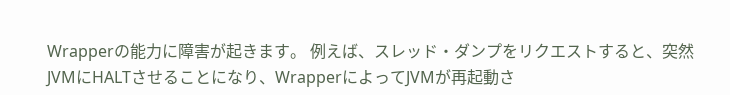Wrapperの能力に障害が起きます。 例えば、スレッド・ダンプをリクエストすると、突然JVMにHALTさせることになり、WrapperによってJVMが再起動さ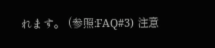れます。 (参照:FAQ#3) 注意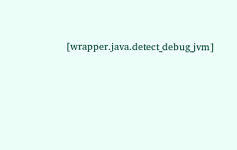[wrapper.java.detect_debug_jvm]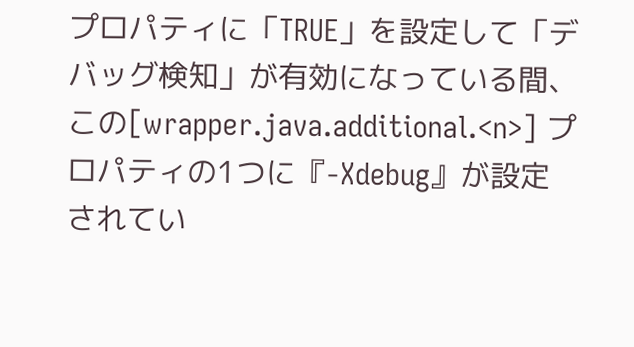プロパティに「TRUE」を設定して「デバッグ検知」が有効になっている間、 この[wrapper.java.additional.<n>] プロパティの1つに『-Xdebug』が設定されてい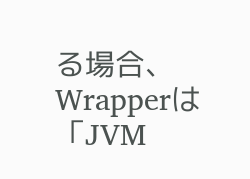る場合、 Wrapperは「JVM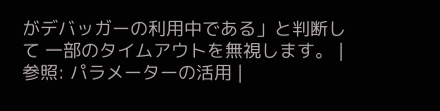がデバッガーの利用中である」と判断して 一部のタイムアウトを無視します。 |
参照: パラメーターの活用 |